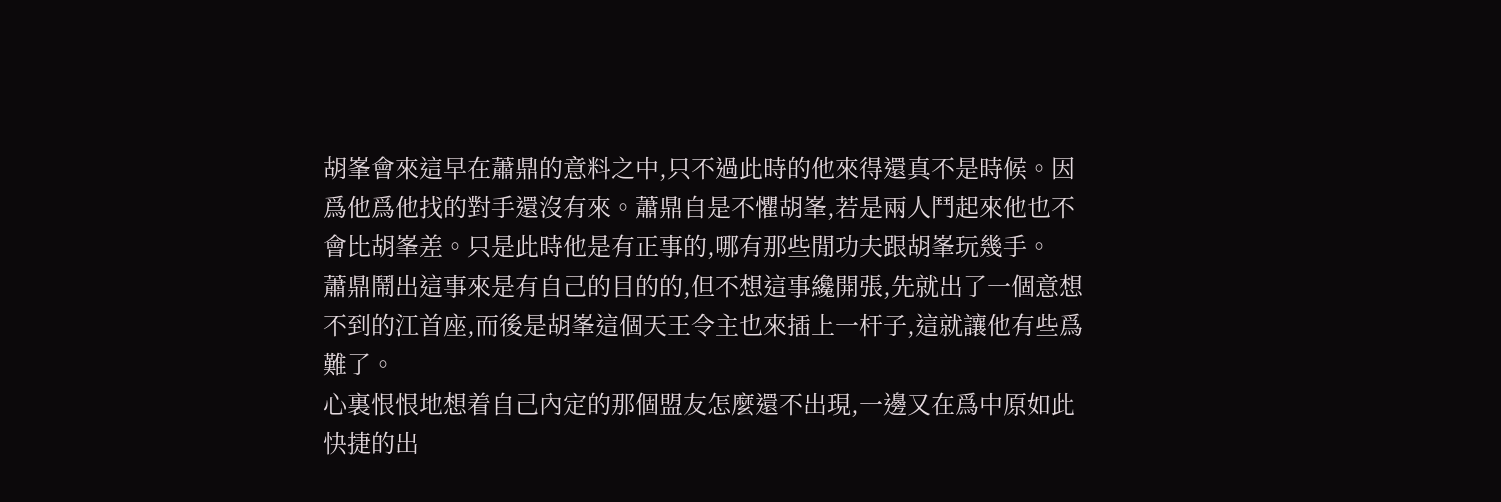胡峯會來這早在蕭鼎的意料之中,只不過此時的他來得還真不是時候。因爲他爲他找的對手還沒有來。蕭鼎自是不懼胡峯,若是兩人鬥起來他也不會比胡峯差。只是此時他是有正事的,哪有那些閒功夫跟胡峯玩幾手。
蕭鼎鬧出這事來是有自己的目的的,但不想這事纔開張,先就出了一個意想不到的江首座,而後是胡峯這個天王令主也來插上一杆子,這就讓他有些爲難了。
心裏恨恨地想着自己內定的那個盟友怎麼還不出現,一邊又在爲中原如此快捷的出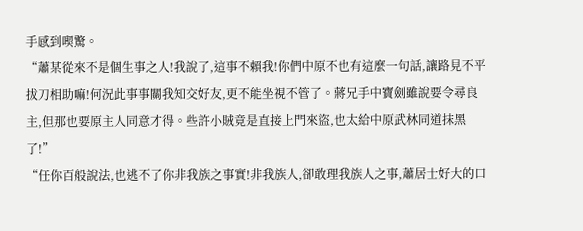手感到喫驚。
“蕭某從來不是個生事之人!我說了,這事不賴我!你們中原不也有這麼一句話,讓路見不平拔刀相助嘛!何況此事事關我知交好友,更不能坐視不管了。蔣兄手中寶劍雖說要令尋良主,但那也要原主人同意才得。些許小賊竟是直接上門來盜,也太給中原武林同道抹黑了!”
“任你百般說法,也逃不了你非我族之事實!非我族人,卻敢理我族人之事,蕭居士好大的口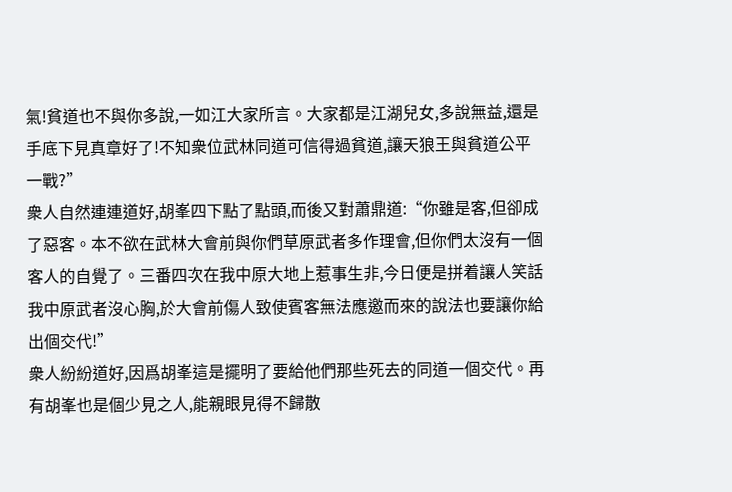氣!貧道也不與你多說,一如江大家所言。大家都是江湖兒女,多說無益,還是手底下見真章好了!不知衆位武林同道可信得過貧道,讓天狼王與貧道公平一戰?”
衆人自然連連道好,胡峯四下點了點頭,而後又對蕭鼎道:“你雖是客,但卻成了惡客。本不欲在武林大會前與你們草原武者多作理會,但你們太沒有一個客人的自覺了。三番四次在我中原大地上惹事生非,今日便是拼着讓人笑話我中原武者沒心胸,於大會前傷人致使賓客無法應邀而來的說法也要讓你給出個交代!”
衆人紛紛道好,因爲胡峯這是擺明了要給他們那些死去的同道一個交代。再有胡峯也是個少見之人,能親眼見得不歸散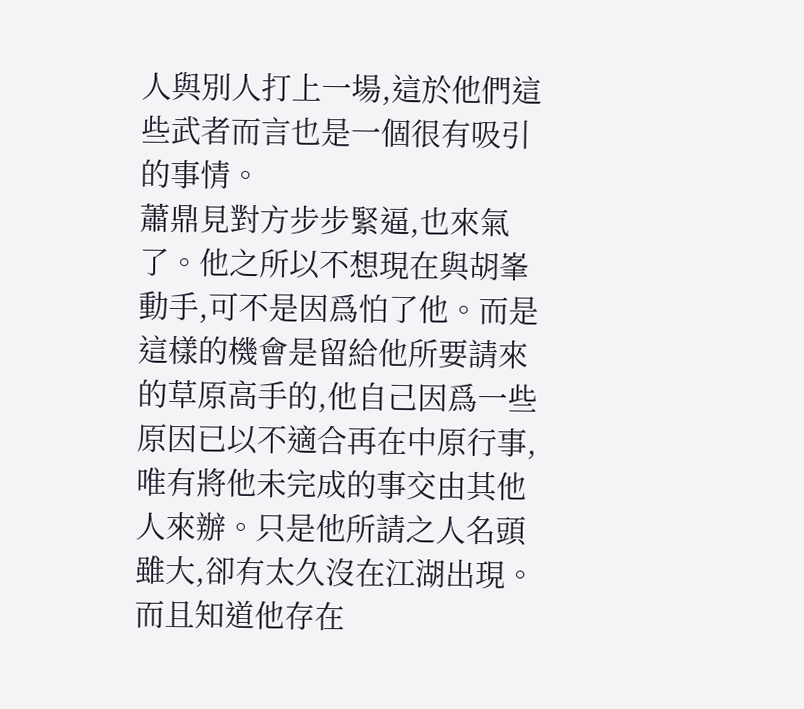人與別人打上一場,這於他們這些武者而言也是一個很有吸引的事情。
蕭鼎見對方步步緊逼,也來氣了。他之所以不想現在與胡峯動手,可不是因爲怕了他。而是這樣的機會是留給他所要請來的草原高手的,他自己因爲一些原因已以不適合再在中原行事,唯有將他未完成的事交由其他人來辦。只是他所請之人名頭雖大,卻有太久沒在江湖出現。而且知道他存在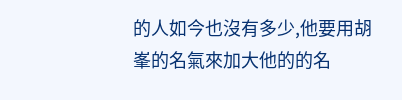的人如今也沒有多少,他要用胡峯的名氣來加大他的的名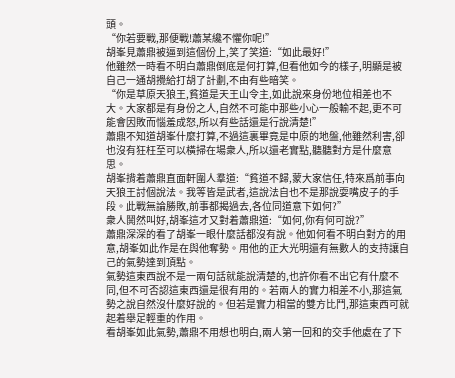頭。
“你若要戰,那便戰!蕭某纔不懼你呢!”
胡峯見蕭鼎被逼到這個份上,笑了笑道:“如此最好!”
他雖然一時看不明白蕭鼎倒底是何打算,但看他如今的樣子,明顯是被自己一通胡攪給打胡了計劃,不由有些暗笑。
“你是草原天狼王,貧道是天王山令主,如此說來身份地位相差也不大。大家都是有身份之人,自然不可能中那些小心一般輸不起,更不可能會因敗而惱羞成怒,所以有些話還是行說清楚!”
蕭鼎不知道胡峯什麼打算,不過這裏畢竟是中原的地盤,他雖然利害,卻也沒有狂枉至可以橫掃在場衆人,所以還老實點,聽聽對方是什麼意思。
胡峯揹着蕭鼎直面軒圍人羣道:“貧道不歸,蒙大家信任,特來爲前事向天狼王討個說法。我等皆是武者,這說法自也不是那說耍嘴皮子的手段。此戰無論勝敗,前事都揭過去,各位同道意下如何?”
衆人鬨然叫好,胡峯這才又對着蕭鼎道:“如何,你有何可說?”
蕭鼎深深的看了胡峯一眼什麼話都沒有說。他如何看不明白對方的用意,胡峯如此作是在與他奪勢。用他的正大光明還有無數人的支持讓自己的氣勢達到頂點。
氣勢這東西說不是一兩句話就能說清楚的,也許你看不出它有什麼不同,但不可否認這東西還是很有用的。若兩人的實力相差不小,那這氣勢之說自然沒什麼好說的。但若是實力相當的雙方比鬥,那這東西可就起着舉足輕重的作用。
看胡峯如此氣勢,蕭鼎不用想也明白,兩人第一回和的交手他處在了下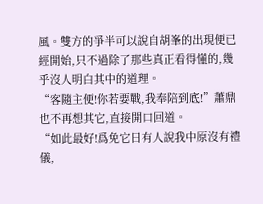風。雙方的爭半可以說自胡峯的出現便已經開始,只不過除了那些真正看得懂的,幾乎沒人明白其中的道理。
“客隨主便!你若要戰,我奉陪到底!”蕭鼎也不再想其它,直接開口回道。
“如此最好!爲免它日有人說我中原沒有禮儀,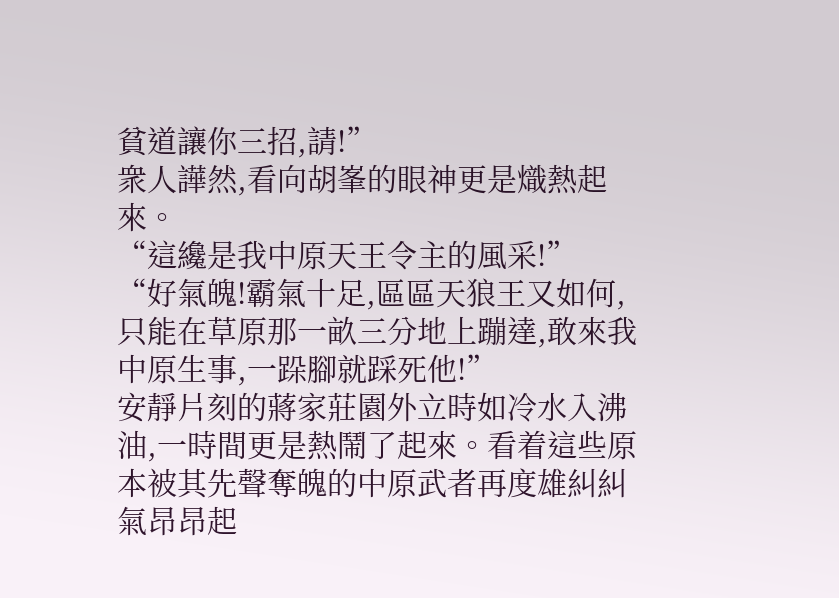貧道讓你三招,請!”
衆人譁然,看向胡峯的眼神更是熾熱起來。
“這纔是我中原天王令主的風采!”
“好氣魄!霸氣十足,區區天狼王又如何,只能在草原那一畝三分地上蹦達,敢來我中原生事,一跺腳就踩死他!”
安靜片刻的蔣家莊園外立時如冷水入沸油,一時間更是熱鬧了起來。看着這些原本被其先聲奪魄的中原武者再度雄糾糾氣昂昂起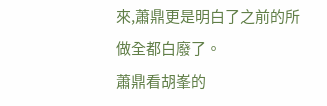來,蕭鼎更是明白了之前的所做全都白廢了。
蕭鼎看胡峯的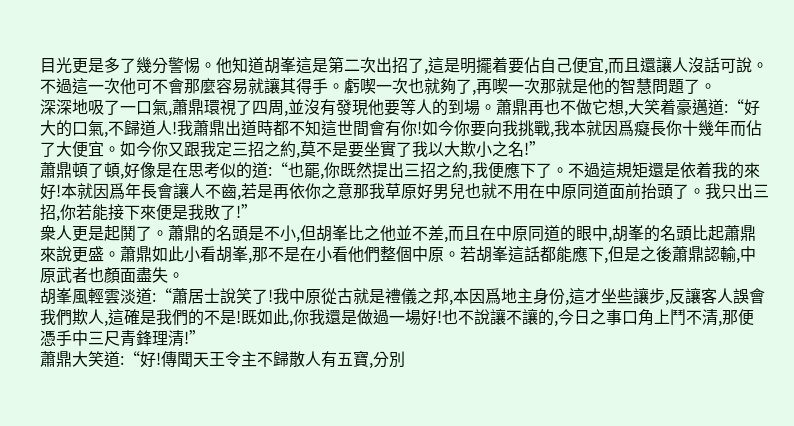目光更是多了幾分警惕。他知道胡峯這是第二次出招了,這是明擺着要佔自己便宜,而且還讓人沒話可說。不過這一次他可不會那麼容易就讓其得手。虧喫一次也就夠了,再喫一次那就是他的智慧問題了。
深深地吸了一口氣,蕭鼎環視了四周,並沒有發現他要等人的到場。蕭鼎再也不做它想,大笑着豪邁道:“好大的口氣,不歸道人!我蕭鼎出道時都不知這世間會有你!如今你要向我挑戰,我本就因爲癡長你十幾年而佔了大便宜。如今你又跟我定三招之約,莫不是要坐實了我以大欺小之名!”
蕭鼎頓了頓,好像是在思考似的道:“也罷,你既然提出三招之約,我便應下了。不過這規矩還是依着我的來好!本就因爲年長會讓人不齒,若是再依你之意那我草原好男兒也就不用在中原同道面前抬頭了。我只出三招,你若能接下來便是我敗了!”
衆人更是起鬨了。蕭鼎的名頭是不小,但胡峯比之他並不差,而且在中原同道的眼中,胡峯的名頭比起蕭鼎來說更盛。蕭鼎如此小看胡峯,那不是在小看他們整個中原。若胡峯這話都能應下,但是之後蕭鼎認輸,中原武者也顏面盡失。
胡峯風輕雲淡道:“蕭居士說笑了!我中原從古就是禮儀之邦,本因爲地主身份,這才坐些讓步,反讓客人誤會我們欺人,這確是我們的不是!既如此,你我還是做過一場好!也不說讓不讓的,今日之事口角上鬥不清,那便憑手中三尺青鋒理清!”
蕭鼎大笑道:“好!傳聞天王令主不歸散人有五寶,分別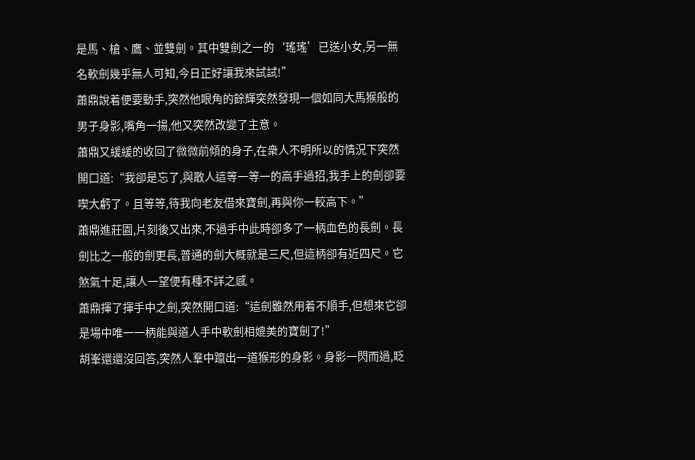是馬、槍、鷹、並雙劍。其中雙劍之一的‘瑤瑤’已送小女,另一無名軟劍幾乎無人可知,今日正好讓我來試試!”
蕭鼎說着便要動手,突然他眼角的餘輝突然發現一個如同大馬猴般的男子身影,嘴角一揚,他又突然改變了主意。
蕭鼎又緩緩的收回了微微前傾的身子,在衆人不明所以的情況下突然開口道:“我卻是忘了,與散人這等一等一的高手過招,我手上的劍卻要喫大虧了。且等等,待我向老友借來寶劍,再與你一較高下。”
蕭鼎進莊園,片刻後又出來,不過手中此時卻多了一柄血色的長劍。長劍比之一般的劍更長,普通的劍大概就是三尺,但這柄卻有近四尺。它煞氣十足,讓人一望便有種不詳之感。
蕭鼎揮了揮手中之劍,突然開口道:“這劍雖然用着不順手,但想來它卻是場中唯一一柄能與道人手中軟劍相媲美的寶劍了!”
胡峯還還沒回答,突然人羣中躥出一道猴形的身影。身影一閃而過,眨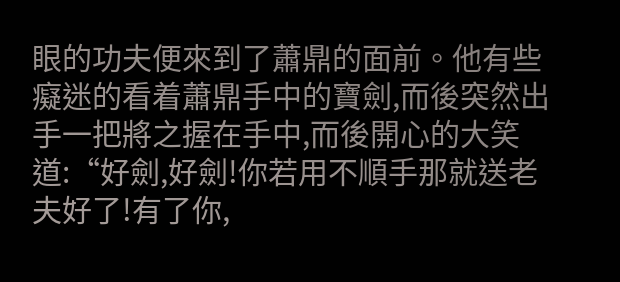眼的功夫便來到了蕭鼎的面前。他有些癡迷的看着蕭鼎手中的寶劍,而後突然出手一把將之握在手中,而後開心的大笑道:“好劍,好劍!你若用不順手那就送老夫好了!有了你,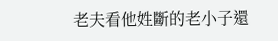老夫看他姓斷的老小子還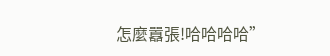怎麼囂張!哈哈哈哈”